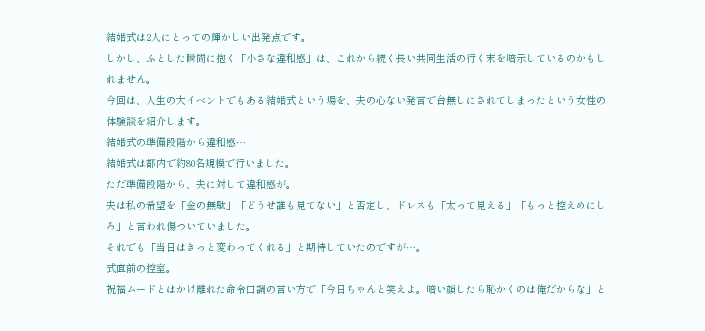結婚式は2人にとっての輝かしい出発点です。
しかし、ふとした瞬間に抱く「小さな違和感」は、これから続く長い共同生活の行く末を暗示しているのかもしれません。
今回は、人生の大イベントでもある結婚式という場を、夫の心ない発言で台無しにされてしまったという女性の体験談を紹介します。
結婚式の準備段階から違和感…
結婚式は都内で約80名規模で行いました。
ただ準備段階から、夫に対して違和感が。
夫は私の希望を「金の無駄」「どうせ誰も見てない」と否定し、ドレスも「太って見える」「もっと控えめにしろ」と言われ傷ついていました。
それでも「当日はきっと変わってくれる」と期待していたのですが…。
式直前の控室。
祝福ムードとはかけ離れた命令口調の言い方で「今日ちゃんと笑えよ。暗い顔したら恥かくのは俺だからな」と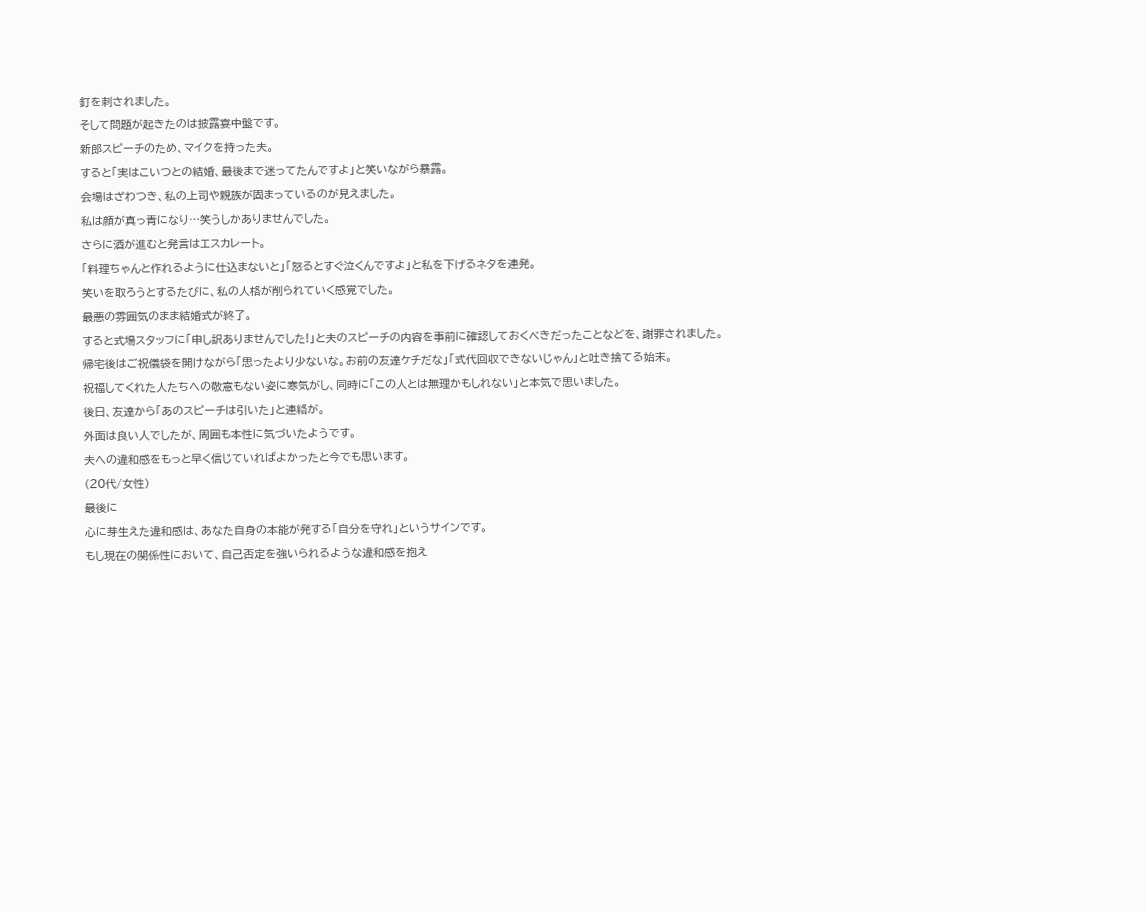釘を刺されました。
そして問題が起きたのは披露宴中盤です。
新郎スピーチのため、マイクを持った夫。
すると「実はこいつとの結婚、最後まで迷ってたんですよ」と笑いながら暴露。
会場はざわつき、私の上司や親族が固まっているのが見えました。
私は顔が真っ青になり…笑うしかありませんでした。
さらに酒が進むと発言はエスカレート。
「料理ちゃんと作れるように仕込まないと」「怒るとすぐ泣くんですよ」と私を下げるネタを連発。
笑いを取ろうとするたびに、私の人格が削られていく感覚でした。
最悪の雰囲気のまま結婚式が終了。
すると式場スタッフに「申し訳ありませんでした!」と夫のスピーチの内容を事前に確認しておくべきだったことなどを、謝罪されました。
帰宅後はご祝儀袋を開けながら「思ったより少ないな。お前の友達ケチだな」「式代回収できないじゃん」と吐き捨てる始末。
祝福してくれた人たちへの敬意もない姿に寒気がし、同時に「この人とは無理かもしれない」と本気で思いました。
後日、友達から「あのスピーチは引いた」と連絡が。
外面は良い人でしたが、周囲も本性に気づいたようです。
夫への違和感をもっと早く信じていればよかったと今でも思います。
(20代/女性)
最後に
心に芽生えた違和感は、あなた自身の本能が発する「自分を守れ」というサインです。
もし現在の関係性において、自己否定を強いられるような違和感を抱え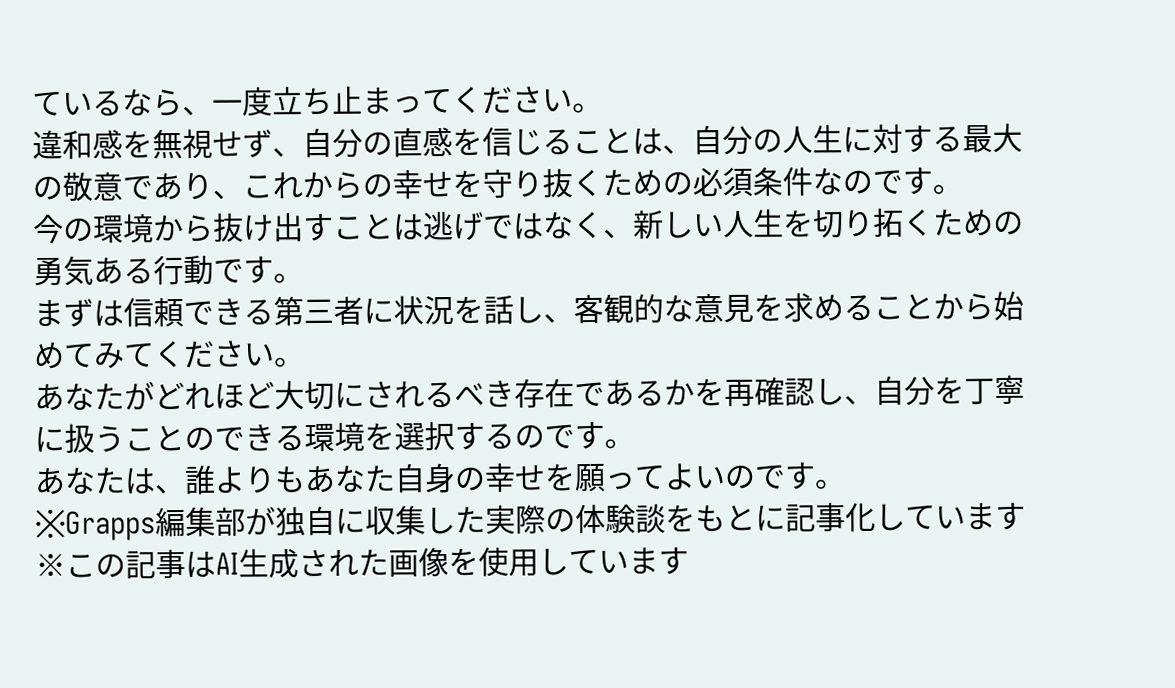ているなら、一度立ち止まってください。
違和感を無視せず、自分の直感を信じることは、自分の人生に対する最大の敬意であり、これからの幸せを守り抜くための必須条件なのです。
今の環境から抜け出すことは逃げではなく、新しい人生を切り拓くための勇気ある行動です。
まずは信頼できる第三者に状況を話し、客観的な意見を求めることから始めてみてください。
あなたがどれほど大切にされるべき存在であるかを再確認し、自分を丁寧に扱うことのできる環境を選択するのです。
あなたは、誰よりもあなた自身の幸せを願ってよいのです。
※Grapps編集部が独自に収集した実際の体験談をもとに記事化しています
※この記事はAI生成された画像を使用しています